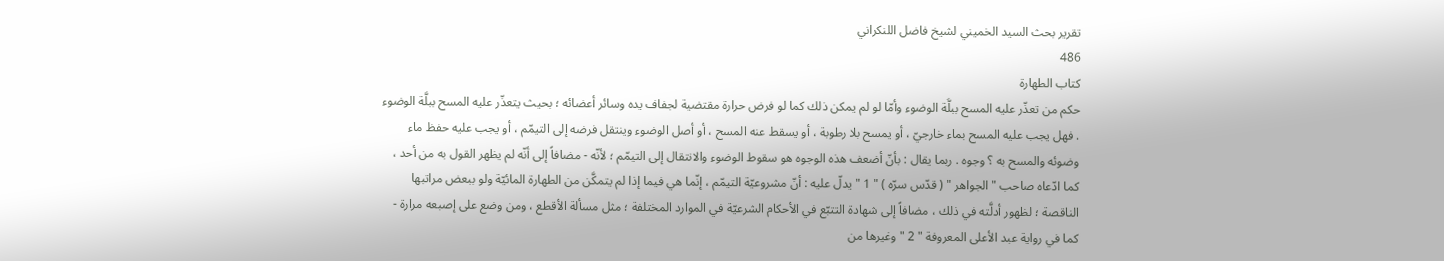تقرير بحث السيد الخميني لشيخ فاضل اللنكراني
486
كتاب الطهارة
حكم من تعذّر عليه المسح ببلَّة الوضوء وأمّا لو لم يمكن ذلك كما لو فرض حرارة مقتضية لجفاف يده وسائر أعضائه ؛ بحيث يتعذّر عليه المسح ببلَّة الوضوء . فهل يجب عليه المسح بماء خارجيّ ، أو يمسح بلا رطوبة ، أو يسقط عنه المسح ، أو أصل الوضوء وينتقل فرضه إلى التيمّم ، أو يجب عليه حفظ ماء وضوئه والمسح به ؟ وجوه . ربما يقال : بأنّ أضعف هذه الوجوه هو سقوط الوضوء والانتقال إلى التيمّم ؛ لأنّه - مضافاً إلى أنّه لم يظهر القول به من أحد ، كما ادّعاه صاحب " الجواهر " ( قدّس سرّه ) " 1 " يدلّ عليه : أنّ مشروعيّة التيمّم ، إنّما هي فيما إذا لم يتمكَّن من الطهارة المائيّة ولو ببعض مراتبها الناقصة ؛ لظهور أدلَّته في ذلك ، مضافاً إلى شهادة التتبّع في الأحكام الشرعيّة في الموارد المختلفة ؛ مثل مسألة الأقطع ، ومن وضع على إصبعه مرارة - كما في رواية عبد الأعلى المعروفة " 2 " وغيرها من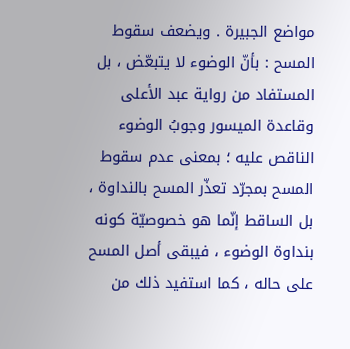مواضع الجبيرة . ويضعف سقوط المسح : بأنّ الوضوء لا يتبعّض ، بل المستفاد من رواية عبد الأعلى وقاعدة الميسور وجوبُ الوضوء الناقص عليه ؛ بمعنى عدم سقوط المسح بمجرّد تعذّر المسح بالنداوة ، بل الساقط إنّما هو خصوصيّة كونه بنداوة الوضوء ، فيبقى أصل المسح على حاله ، كما استفيد ذلك من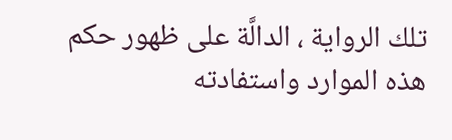تلك الرواية ، الدالَّة على ظهور حكم هذه الموارد واستفادته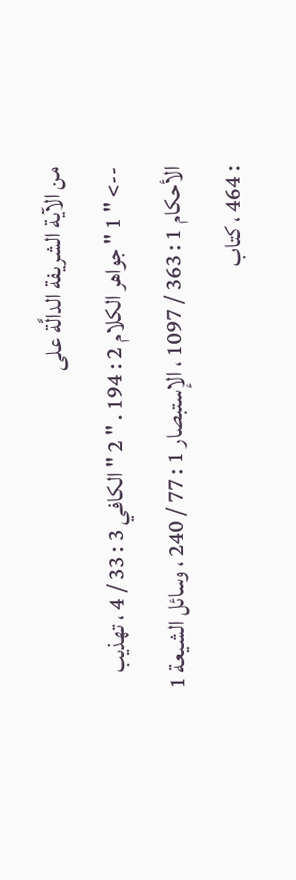من الآية الشريفة الدالَّة على
--> " 1 " جواهر الكلام 2 : 194 . " 2 " الكافي 3 : 33 / 4 ، تهذيب الأحكام 1 : 363 / 1097 ، الإستبصار 1 : 77 / 240 ، وسائل الشيعة 1 : 464 ، كتاب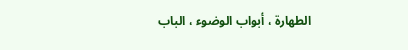الطهارة ، أبواب الوضوء ، الباب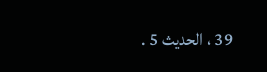39 ، الحديث 5 .